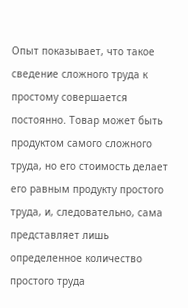Опыт показывает, что такое сведение сложного труда к простому совершается постоянно. Товар может быть продуктом самого сложного труда, но его стоимость делает его равным продукту простого труда, и, следовательно, сама представляет лишь определенное количество простого труда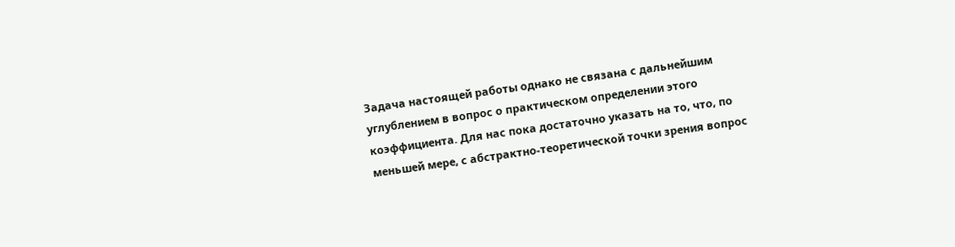Задача настоящей работы однако не связана с дальнейшим углублением в вопрос о практическом определении этого коэффициента. Для нас пока достаточно указать на то, что, по меньшей мере, с абстрактно-теоретической точки зрения вопрос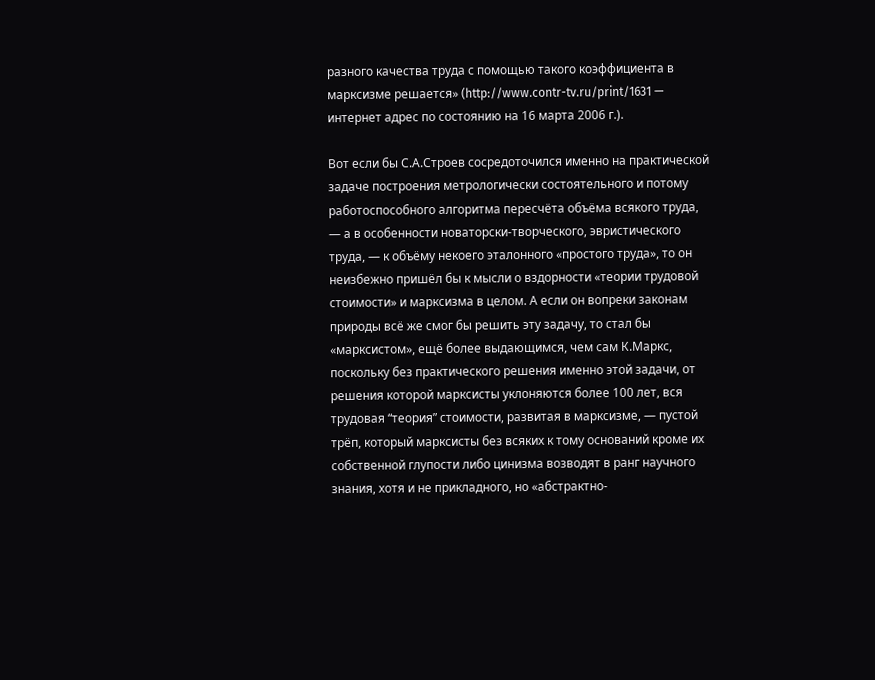разного качества труда с помощью такого коэффициента в марксизме решается» (http://www.contr-tv.ru/print/1631 — интернет адрес по состоянию на 16 марта 2006 г.).

Вот если бы С.А.Строев сосредоточился именно на практической задаче построения метрологически состоятельного и потому работоспособного алгоритма пересчёта объёма всякого труда, — а в особенности новаторски-творческого, эвристического труда, — к объёму некоего эталонного «простого труда», то он неизбежно пришёл бы к мысли о вздорности «теории трудовой стоимости» и марксизма в целом. А если он вопреки законам природы всё же смог бы решить эту задачу, то стал бы «марксистом», ещё более выдающимся, чем сам К.Маркс, поскольку без практического решения именно этой задачи, от решения которой марксисты уклоняются более 100 лет, вся трудовая “теория” стоимости, развитая в марксизме, — пустой трёп, который марксисты без всяких к тому оснований кроме их собственной глупости либо цинизма возводят в ранг научного знания, хотя и не прикладного, но «абстрактно-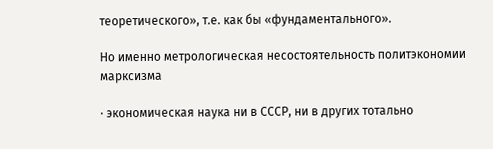теоретического», т.е. как бы «фундаментального».

Но именно метрологическая несостоятельность политэкономии марксизма

· экономическая наука ни в СССР, ни в других тотально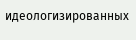идеологизированных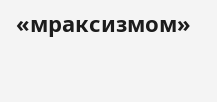«мраксизмом»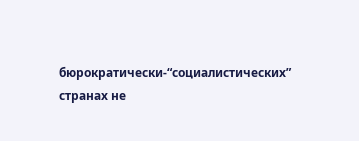бюрократически-“социалистических” странах не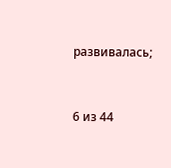развивалась;



6 из 44